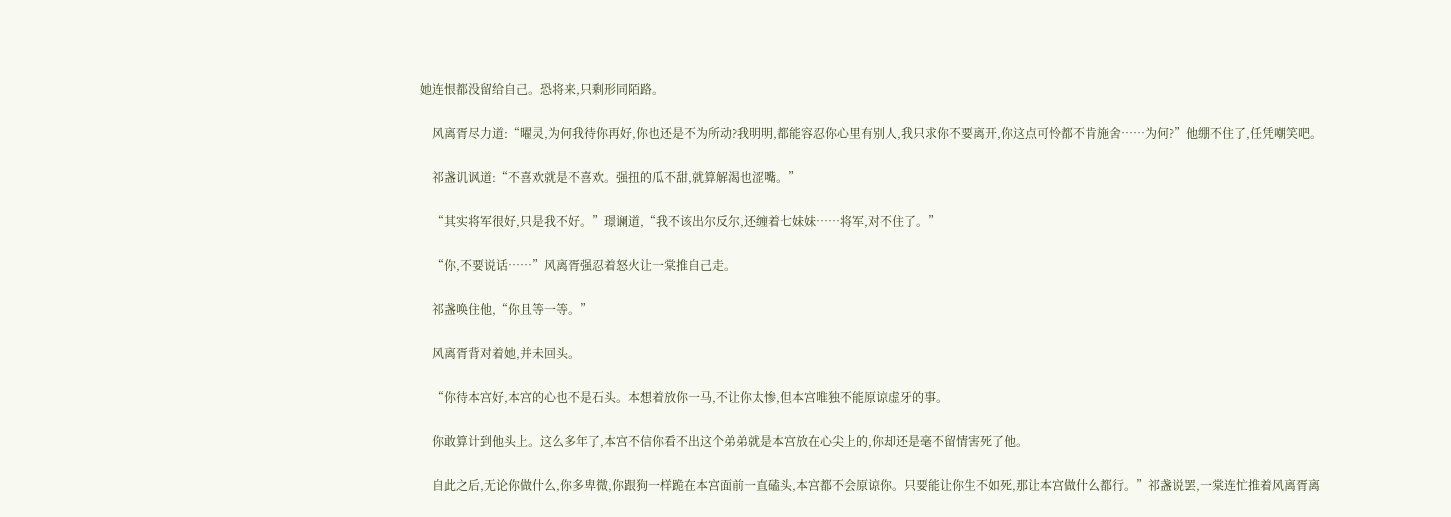她连恨都没留给自己。恐将来,只剩形同陌路。

    风离胥尽力道:“曜灵,为何我待你再好,你也还是不为所动?我明明,都能容忍你心里有别人,我只求你不要离开,你这点可怜都不肯施舍……为何?”他绷不住了,任凭嘲笑吧。

    祁盏讥讽道:“不喜欢就是不喜欢。强扭的瓜不甜,就算解渴也涩嘴。”

    “其实将军很好,只是我不好。”璟谰道,“我不该出尔反尔,还缠着七妹妹……将军,对不住了。”

    “你,不要说话……”风离胥强忍着怒火让一棠推自己走。

    祁盏唤住他,“你且等一等。”

    风离胥背对着她,并未回头。

    “你待本宫好,本宫的心也不是石头。本想着放你一马,不让你太惨,但本宫唯独不能原谅虚牙的事。

    你敢算计到他头上。这么多年了,本宫不信你看不出这个弟弟就是本宫放在心尖上的,你却还是毫不留情害死了他。

    自此之后,无论你做什么,你多卑微,你跟狗一样跪在本宫面前一直磕头,本宫都不会原谅你。只要能让你生不如死,那让本宫做什么都行。”祁盏说罢,一棠连忙推着风离胥离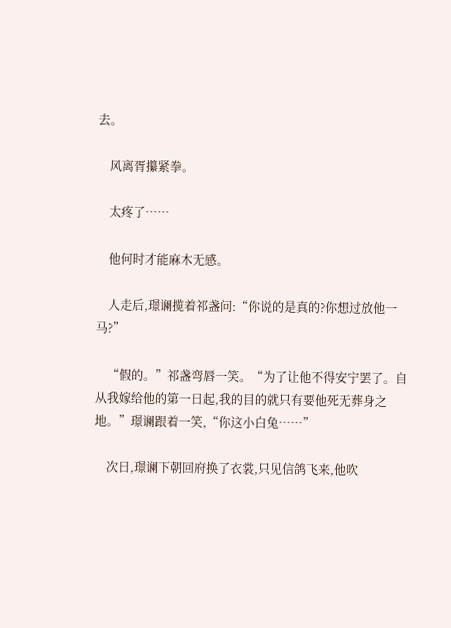去。

    风离胥攥紧拳。

    太疼了……

    他何时才能麻木无感。

    人走后,璟谰揽着祁盏问:“你说的是真的?你想过放他一马?”

    “假的。”祁盏弯唇一笑。“为了让他不得安宁罢了。自从我嫁给他的第一日起,我的目的就只有要他死无葬身之地。”璟谰跟着一笑,“你这小白兔……”

    次日,璟谰下朝回府换了衣裳,只见信鸽飞来,他吹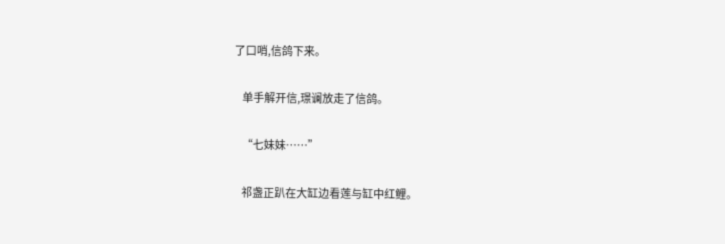了口哨,信鸽下来。

    单手解开信,璟谰放走了信鸽。

    “七妹妹……”

    祁盏正趴在大缸边看莲与缸中红鲤。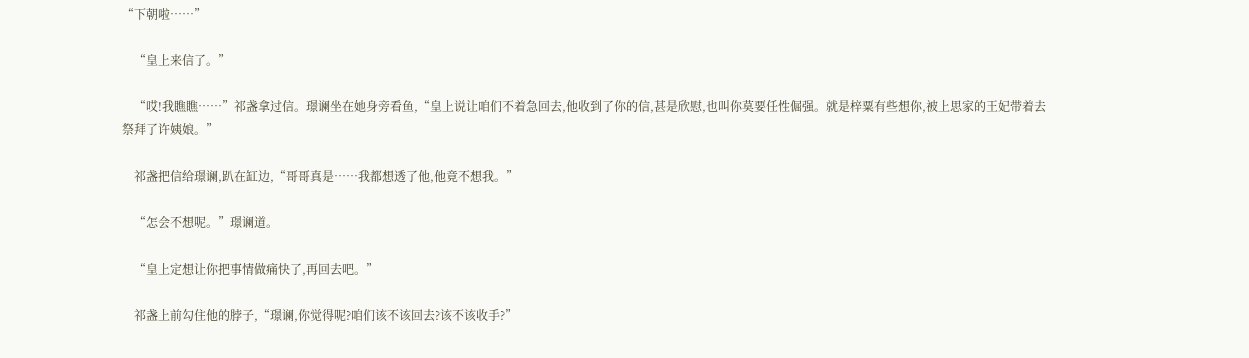“下朝啦……”

    “皇上来信了。”

    “哎!我瞧瞧……”祁盏拿过信。璟谰坐在她身旁看鱼,“皇上说让咱们不着急回去,他收到了你的信,甚是欣慰,也叫你莫要任性倔强。就是梓粟有些想你,被上思家的王妃带着去祭拜了许姨娘。”

    祁盏把信给璟谰,趴在缸边,“哥哥真是……我都想透了他,他竟不想我。”

    “怎会不想呢。”璟谰道。

    “皇上定想让你把事情做痛快了,再回去吧。”

    祁盏上前勾住他的脖子,“璟谰,你觉得呢?咱们该不该回去?该不该收手?”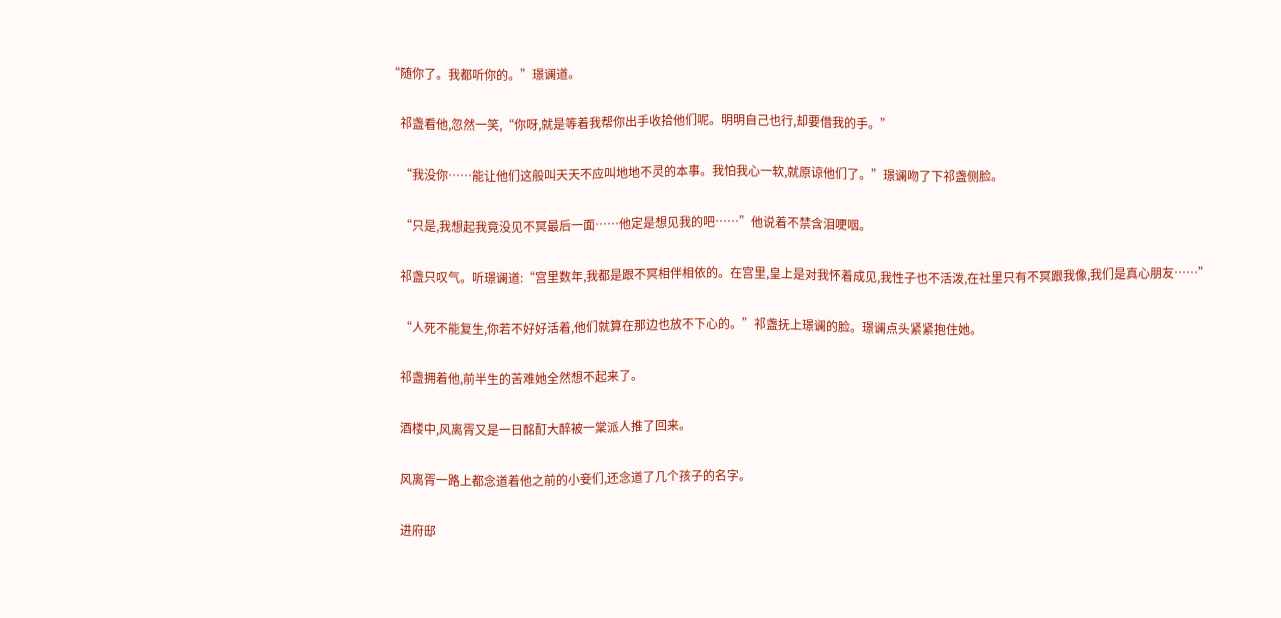“随你了。我都听你的。”璟谰道。

    祁盏看他,忽然一笑,“你呀,就是等着我帮你出手收拾他们呢。明明自己也行,却要借我的手。”

    “我没你……能让他们这般叫天天不应叫地地不灵的本事。我怕我心一软,就原谅他们了。”璟谰吻了下祁盏侧脸。

    “只是,我想起我竟没见不冥最后一面……他定是想见我的吧……”他说着不禁含泪哽咽。

    祁盏只叹气。听璟谰道:“宫里数年,我都是跟不冥相伴相依的。在宫里,皇上是对我怀着成见,我性子也不活泼,在社里只有不冥跟我像,我们是真心朋友……”

    “人死不能复生,你若不好好活着,他们就算在那边也放不下心的。”祁盏抚上璟谰的脸。璟谰点头紧紧抱住她。

    祁盏拥着他,前半生的苦难她全然想不起来了。

    酒楼中,风离胥又是一日酩酊大醉被一棠派人推了回来。

    风离胥一路上都念道着他之前的小妾们,还念道了几个孩子的名字。

    进府邸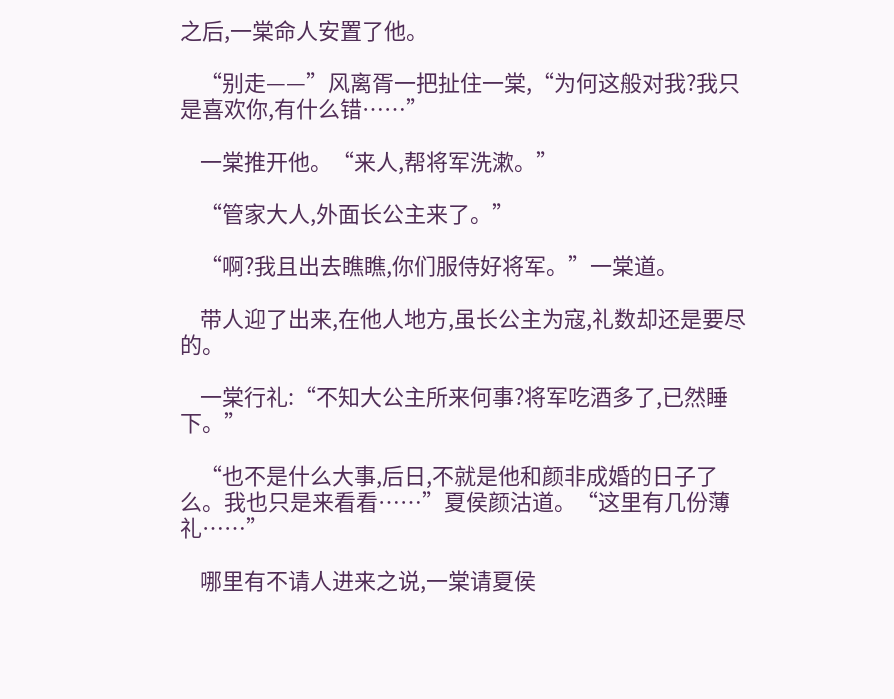之后,一棠命人安置了他。

    “别走——”风离胥一把扯住一棠,“为何这般对我?我只是喜欢你,有什么错……”

    一棠推开他。“来人,帮将军洗漱。”

    “管家大人,外面长公主来了。”

    “啊?我且出去瞧瞧,你们服侍好将军。”一棠道。

    带人迎了出来,在他人地方,虽长公主为寇,礼数却还是要尽的。

    一棠行礼:“不知大公主所来何事?将军吃酒多了,已然睡下。”

    “也不是什么大事,后日,不就是他和颜非成婚的日子了么。我也只是来看看……”夏侯颜沽道。“这里有几份薄礼……”

    哪里有不请人进来之说,一棠请夏侯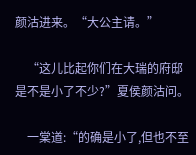颜沽进来。“大公主请。”

    “这儿比起你们在大瑞的府邸是不是小了不少?”夏侯颜沽问。

    一棠道:“的确是小了,但也不至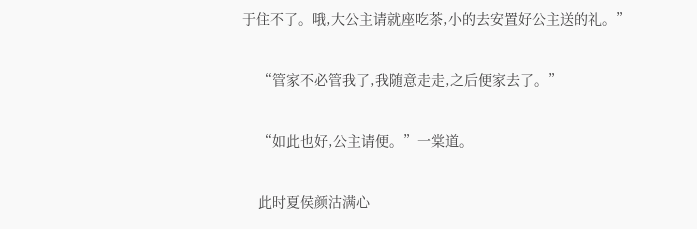于住不了。哦,大公主请就座吃茶,小的去安置好公主送的礼。”

    “管家不必管我了,我随意走走,之后便家去了。”

    “如此也好,公主请便。”一棠道。

    此时夏侯颜沽满心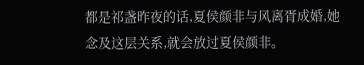都是祁盏昨夜的话,夏侯颜非与风离胥成婚,她念及这层关系,就会放过夏侯颜非。